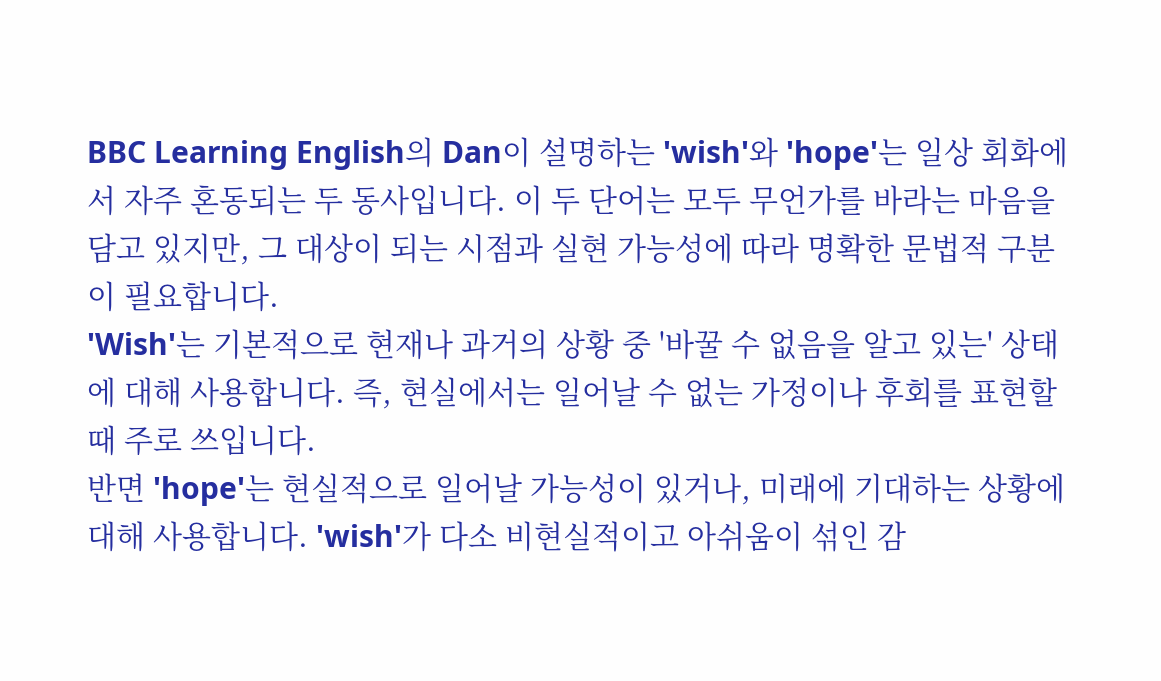BBC Learning English의 Dan이 설명하는 'wish'와 'hope'는 일상 회화에서 자주 혼동되는 두 동사입니다. 이 두 단어는 모두 무언가를 바라는 마음을 담고 있지만, 그 대상이 되는 시점과 실현 가능성에 따라 명확한 문법적 구분이 필요합니다.
'Wish'는 기본적으로 현재나 과거의 상황 중 '바꿀 수 없음을 알고 있는' 상태에 대해 사용합니다. 즉, 현실에서는 일어날 수 없는 가정이나 후회를 표현할 때 주로 쓰입니다.
반면 'hope'는 현실적으로 일어날 가능성이 있거나, 미래에 기대하는 상황에 대해 사용합니다. 'wish'가 다소 비현실적이고 아쉬움이 섞인 감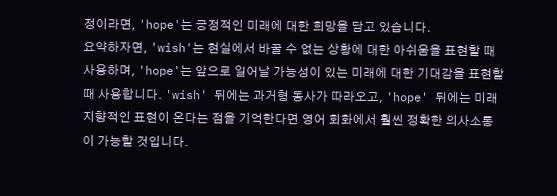정이라면, 'hope'는 긍정적인 미래에 대한 희망을 담고 있습니다.
요약하자면, 'wish'는 현실에서 바꿀 수 없는 상황에 대한 아쉬움을 표현할 때 사용하며, 'hope'는 앞으로 일어날 가능성이 있는 미래에 대한 기대감을 표현할 때 사용합니다. 'wish' 뒤에는 과거형 동사가 따라오고, 'hope' 뒤에는 미래 지향적인 표현이 온다는 점을 기억한다면 영어 회화에서 훨씬 정확한 의사소통이 가능할 것입니다.